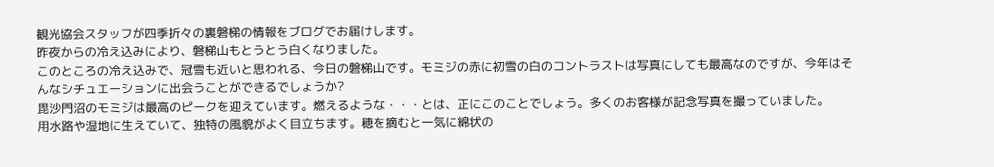観光協会スタッフが四季折々の裏磐梯の情報をブログでお届けします。
昨夜からの冷え込みにより、磐梯山もとうとう白くなりました。
このところの冷え込みで、冠雪も近いと思われる、今日の磐梯山です。モミジの赤に初雪の白のコントラストは写真にしても最高なのですが、今年はそんなシチュエーションに出会うことができるでしょうか?
毘沙門沼のモミジは最高のピークを迎えています。燃えるような・・・とは、正にこのことでしょう。多くのお客様が記念写真を撮っていました。
用水路や湿地に生えていて、独特の風貌がよく目立ちます。穂を摘むと一気に綿状の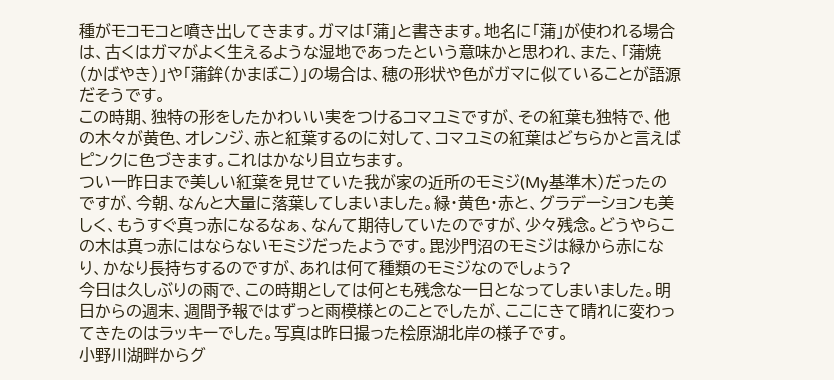種がモコモコと噴き出してきます。ガマは「蒲」と書きます。地名に「蒲」が使われる場合は、古くはガマがよく生えるような湿地であったという意味かと思われ、また、「蒲焼(かばやき)」や「蒲鉾(かまぼこ)」の場合は、穂の形状や色がガマに似ていることが語源だそうです。
この時期、独特の形をしたかわいい実をつけるコマユミですが、その紅葉も独特で、他の木々が黄色、オレンジ、赤と紅葉するのに対して、コマユミの紅葉はどちらかと言えばピンクに色づきます。これはかなり目立ちます。
つい一昨日まで美しい紅葉を見せていた我が家の近所のモミジ(My基準木)だったのですが、今朝、なんと大量に落葉してしまいました。緑・黄色・赤と、グラデーションも美しく、もうすぐ真っ赤になるなぁ、なんて期待していたのですが、少々残念。どうやらこの木は真っ赤にはならないモミジだったようです。毘沙門沼のモミジは緑から赤になり、かなり長持ちするのですが、あれは何て種類のモミジなのでしょぅ?
今日は久しぶりの雨で、この時期としては何とも残念な一日となってしまいました。明日からの週末、週間予報ではずっと雨模様とのことでしたが、ここにきて晴れに変わってきたのはラッキーでした。写真は昨日撮った桧原湖北岸の様子です。
小野川湖畔からグ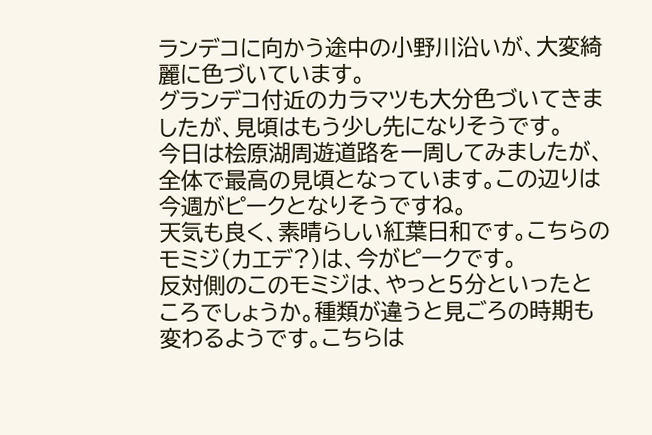ランデコに向かう途中の小野川沿いが、大変綺麗に色づいています。
グランデコ付近のカラマツも大分色づいてきましたが、見頃はもう少し先になりそうです。
今日は桧原湖周遊道路を一周してみましたが、全体で最高の見頃となっています。この辺りは今週がピークとなりそうですね。
天気も良く、素晴らしい紅葉日和です。こちらのモミジ(カエデ?)は、今がピークです。
反対側のこのモミジは、やっと5分といったところでしょうか。種類が違うと見ごろの時期も変わるようです。こちらは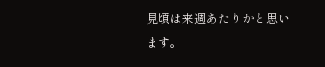見頃は来週あたりかと思います。